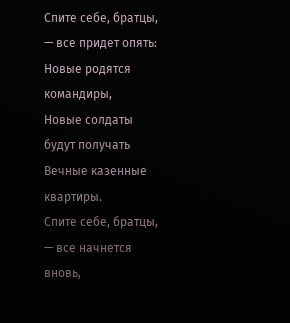Спите себе, братцы, — все придет опять:
Новые родятся командиры,
Новые солдаты будут получать
Вечные казенные квартиры.
Спите себе, братцы, — все начнется вновь,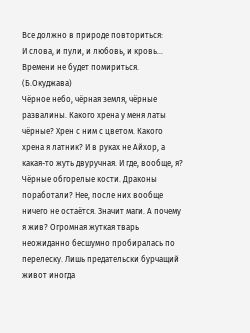Все должно в природе повториться:
И слова, и пули, и любовь, и кровь…
Времени не будет помириться.
(Б.Окуджава)
Чёрное небо, чёрная земля, чёрные развалины. Какого хрена у меня латы чёрные? Хрен с ним с цветом. Какого хрена я латник? И в руках не Айхор, а какая-то жуть двуручная. И где, вообще, я? Чёрные обгорелые кости. Драконы поработали? Нее, после них вообще ничего не остаётся. Значит маги. А почему я жив? Огромная жуткая тварь неожиданно бесшумно пробиралась по перелеску. Лишь предательски бурчащий живот иногда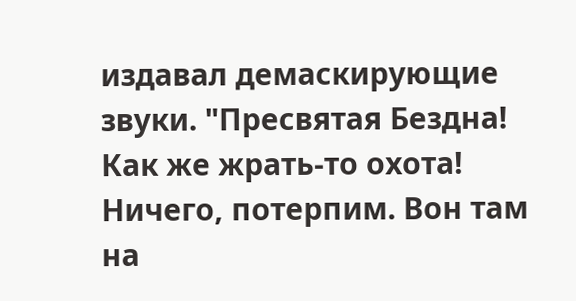издавал демаскирующие звуки. "Пресвятая Бездна! Как же жрать-то охота! Ничего, потерпим. Вон там на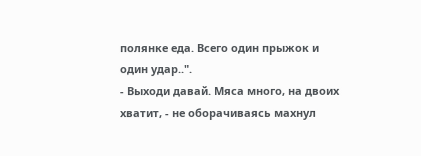полянке еда. Всего один прыжок и один удар..".
- Выходи давай. Мяса много, на двоих хватит, - не оборачиваясь махнул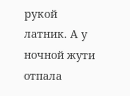рукой латник. А у ночной жути отпала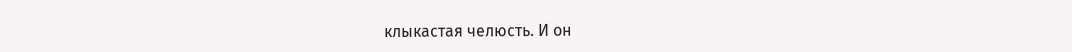клыкастая челюсть. И он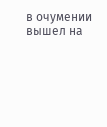в очумении вышел на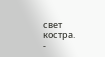свет костра.
-